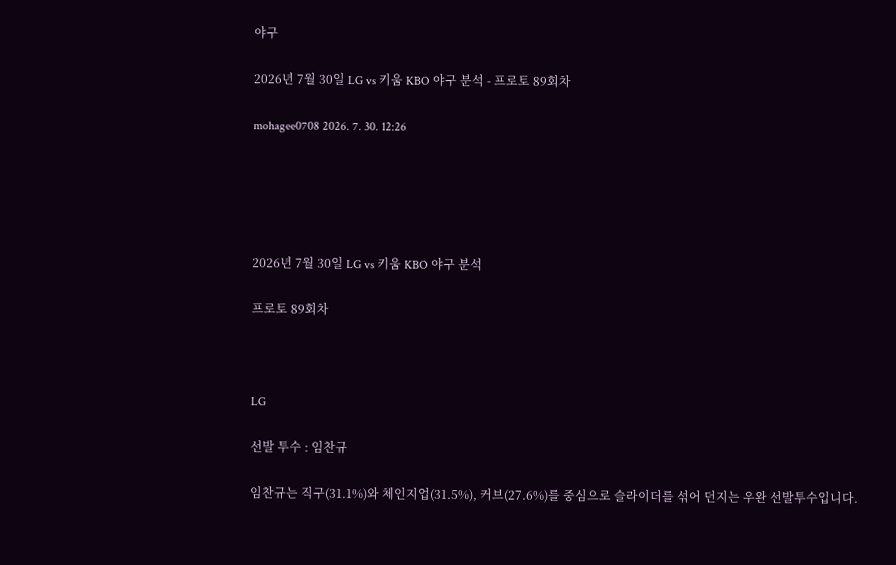야구

2026년 7월 30일 LG vs 키움 KBO 야구 분석 - 프로토 89회차

mohagee0708 2026. 7. 30. 12:26





2026년 7월 30일 LG vs 키움 KBO 야구 분석

프로토 89회차



LG

선발 투수 : 임찬규

임찬규는 직구(31.1%)와 체인지업(31.5%), 커브(27.6%)를 중심으로 슬라이더를 섞어 던지는 우완 선발투수입니다.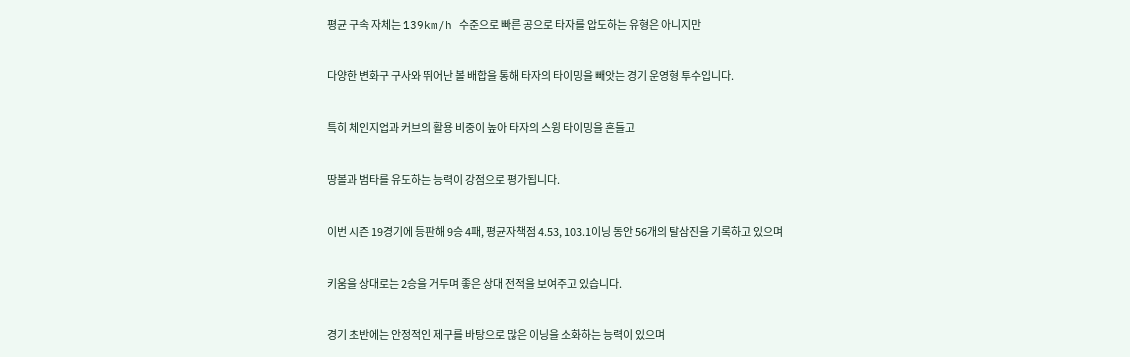평균 구속 자체는 139km/h 수준으로 빠른 공으로 타자를 압도하는 유형은 아니지만

다양한 변화구 구사와 뛰어난 볼 배합을 통해 타자의 타이밍을 빼앗는 경기 운영형 투수입니다.

특히 체인지업과 커브의 활용 비중이 높아 타자의 스윙 타이밍을 흔들고

땅볼과 범타를 유도하는 능력이 강점으로 평가됩니다.

이번 시즌 19경기에 등판해 9승 4패, 평균자책점 4.53, 103.1이닝 동안 56개의 탈삼진을 기록하고 있으며

키움을 상대로는 2승을 거두며 좋은 상대 전적을 보여주고 있습니다.

경기 초반에는 안정적인 제구를 바탕으로 많은 이닝을 소화하는 능력이 있으며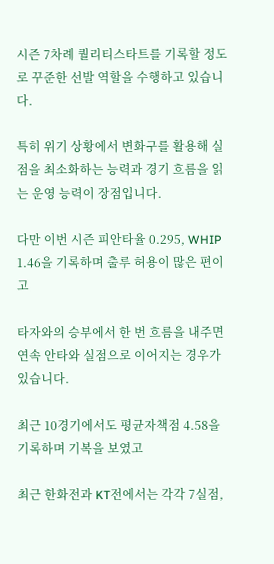시즌 7차례 퀄리티스타트를 기록할 정도로 꾸준한 선발 역할을 수행하고 있습니다.

특히 위기 상황에서 변화구를 활용해 실점을 최소화하는 능력과 경기 흐름을 읽는 운영 능력이 장점입니다.

다만 이번 시즌 피안타율 0.295, WHIP 1.46을 기록하며 출루 허용이 많은 편이고

타자와의 승부에서 한 번 흐름을 내주면 연속 안타와 실점으로 이어지는 경우가 있습니다.

최근 10경기에서도 평균자책점 4.58을 기록하며 기복을 보였고

최근 한화전과 KT전에서는 각각 7실점,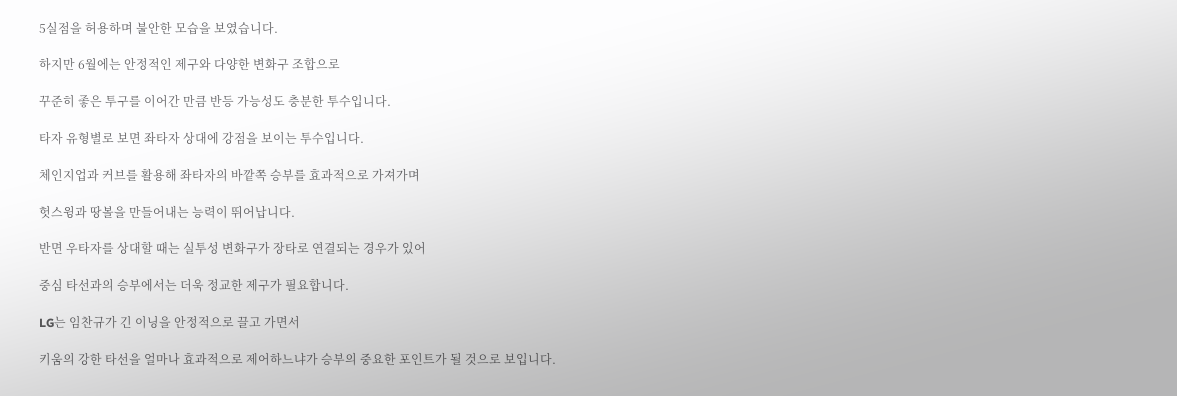5실점을 허용하며 불안한 모습을 보였습니다.

하지만 6월에는 안정적인 제구와 다양한 변화구 조합으로

꾸준히 좋은 투구를 이어간 만큼 반등 가능성도 충분한 투수입니다.

타자 유형별로 보면 좌타자 상대에 강점을 보이는 투수입니다.

체인지업과 커브를 활용해 좌타자의 바깥쪽 승부를 효과적으로 가져가며

헛스윙과 땅볼을 만들어내는 능력이 뛰어납니다.

반면 우타자를 상대할 때는 실투성 변화구가 장타로 연결되는 경우가 있어

중심 타선과의 승부에서는 더욱 정교한 제구가 필요합니다.

LG는 임찬규가 긴 이닝을 안정적으로 끌고 가면서

키움의 강한 타선을 얼마나 효과적으로 제어하느냐가 승부의 중요한 포인트가 될 것으로 보입니다.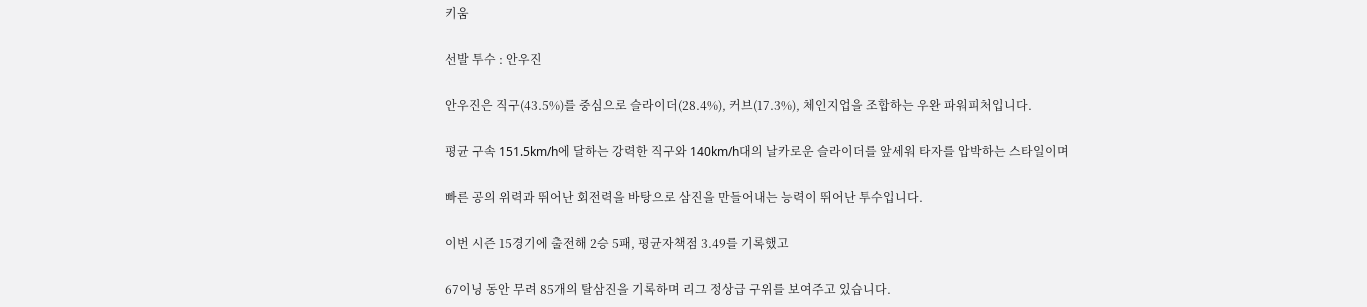키움

선발 투수 : 안우진

안우진은 직구(43.5%)를 중심으로 슬라이더(28.4%), 커브(17.3%), 체인지업을 조합하는 우완 파워피처입니다.

평균 구속 151.5km/h에 달하는 강력한 직구와 140km/h대의 날카로운 슬라이더를 앞세워 타자를 압박하는 스타일이며

빠른 공의 위력과 뛰어난 회전력을 바탕으로 삼진을 만들어내는 능력이 뛰어난 투수입니다.

이번 시즌 15경기에 출전해 2승 5패, 평균자책점 3.49를 기록했고

67이닝 동안 무려 85개의 탈삼진을 기록하며 리그 정상급 구위를 보여주고 있습니다.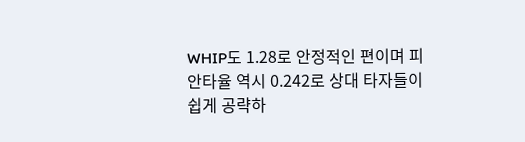WHIP도 1.28로 안정적인 편이며 피안타율 역시 0.242로 상대 타자들이 쉽게 공략하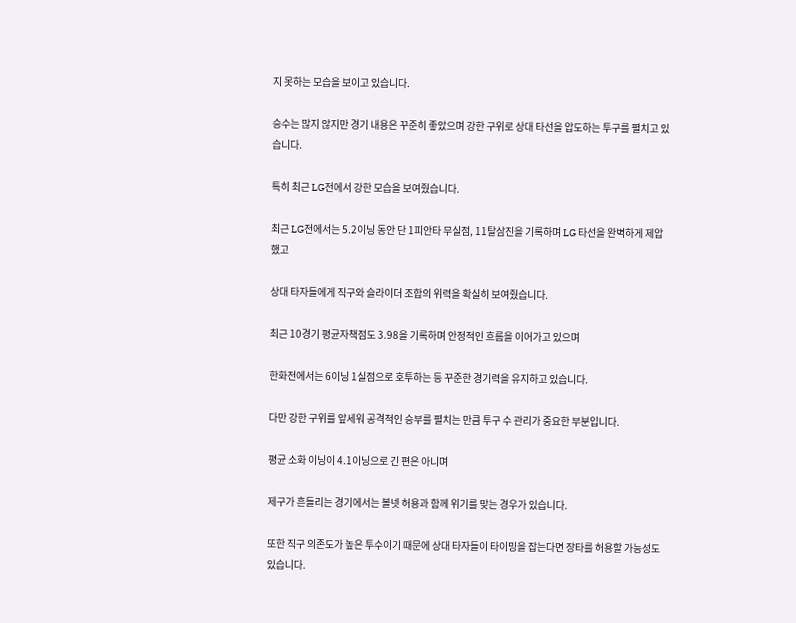지 못하는 모습을 보이고 있습니다.

승수는 많지 않지만 경기 내용은 꾸준히 좋았으며 강한 구위로 상대 타선을 압도하는 투구를 펼치고 있습니다.

특히 최근 LG전에서 강한 모습을 보여줬습니다.

최근 LG전에서는 5.2이닝 동안 단 1피안타 무실점, 11탈삼진을 기록하며 LG 타선을 완벽하게 제압했고

상대 타자들에게 직구와 슬라이더 조합의 위력을 확실히 보여줬습니다.

최근 10경기 평균자책점도 3.98을 기록하며 안정적인 흐름을 이어가고 있으며

한화전에서는 6이닝 1실점으로 호투하는 등 꾸준한 경기력을 유지하고 있습니다.

다만 강한 구위를 앞세워 공격적인 승부를 펼치는 만큼 투구 수 관리가 중요한 부분입니다.

평균 소화 이닝이 4.1이닝으로 긴 편은 아니며

제구가 흔들리는 경기에서는 볼넷 허용과 함께 위기를 맞는 경우가 있습니다.

또한 직구 의존도가 높은 투수이기 때문에 상대 타자들이 타이밍을 잡는다면 장타를 허용할 가능성도 있습니다.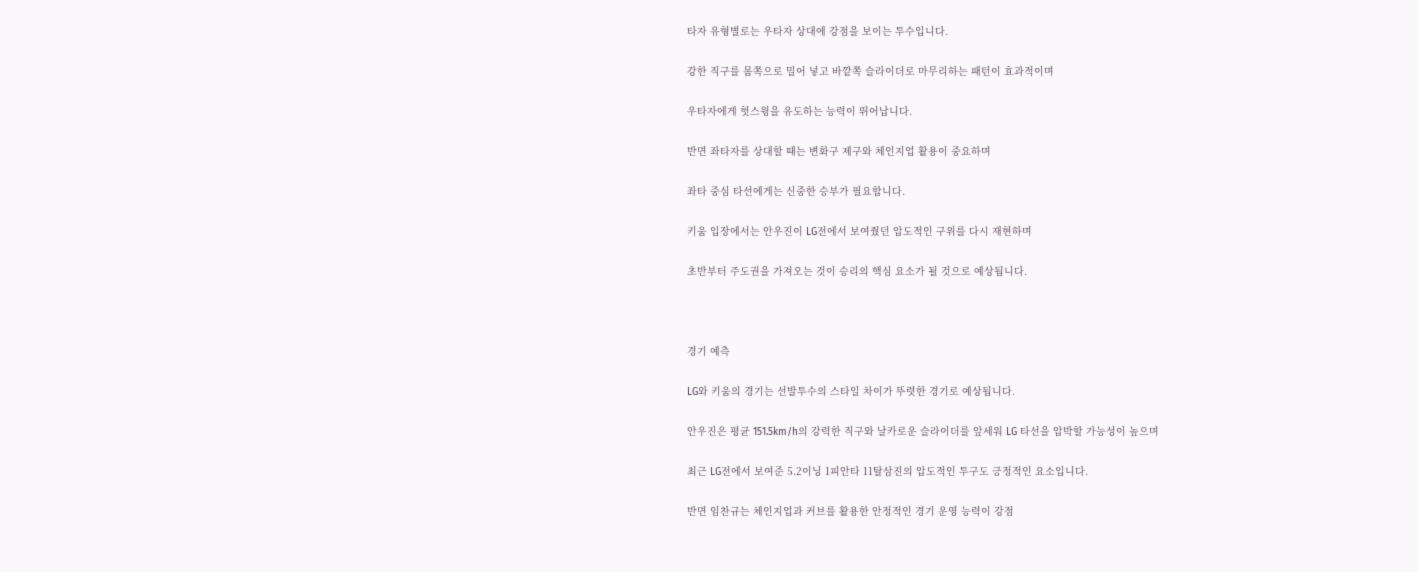타자 유형별로는 우타자 상대에 강점을 보이는 투수입니다.

강한 직구를 몸쪽으로 밀어 넣고 바깥쪽 슬라이더로 마무리하는 패턴이 효과적이며

우타자에게 헛스윙을 유도하는 능력이 뛰어납니다.

반면 좌타자를 상대할 때는 변화구 제구와 체인지업 활용이 중요하며

좌타 중심 타선에게는 신중한 승부가 필요합니다.

키움 입장에서는 안우진이 LG전에서 보여줬던 압도적인 구위를 다시 재현하며

초반부터 주도권을 가져오는 것이 승리의 핵심 요소가 될 것으로 예상됩니다.



경기 예측

LG와 키움의 경기는 선발투수의 스타일 차이가 뚜렷한 경기로 예상됩니다.

안우진은 평균 151.5km/h의 강력한 직구와 날카로운 슬라이더를 앞세워 LG 타선을 압박할 가능성이 높으며

최근 LG전에서 보여준 5.2이닝 1피안타 11탈삼진의 압도적인 투구도 긍정적인 요소입니다.

반면 임찬규는 체인지업과 커브를 활용한 안정적인 경기 운영 능력이 강점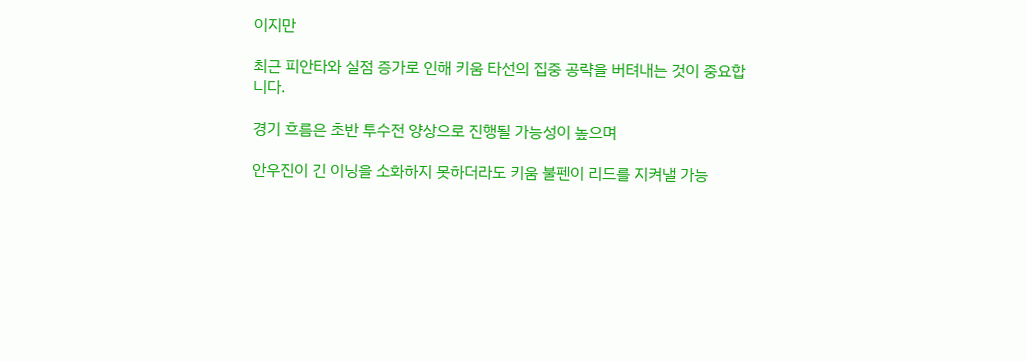이지만

최근 피안타와 실점 증가로 인해 키움 타선의 집중 공략을 버텨내는 것이 중요합니다.

경기 흐름은 초반 투수전 양상으로 진행될 가능성이 높으며

안우진이 긴 이닝을 소화하지 못하더라도 키움 불펜이 리드를 지켜낼 가능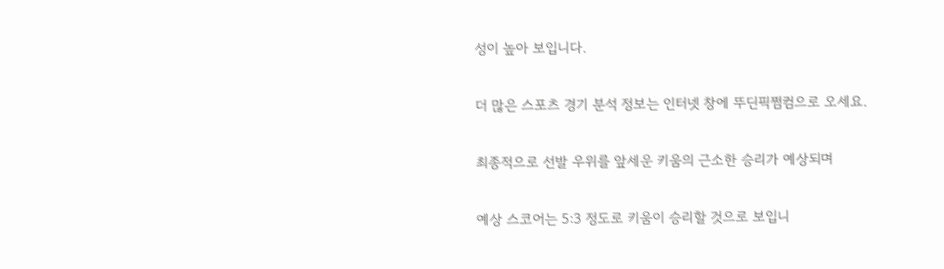성이 높아 보입니다.

더 많은 스포츠 경기 분석 정보는 인터넷 창에 뚜딘픽쩜컴으로 오세요.

최종적으로 선발 우위를 앞세운 키움의 근소한 승리가 예상되며

예상 스코어는 5:3 정도로 키움이 승리할 것으로 보입니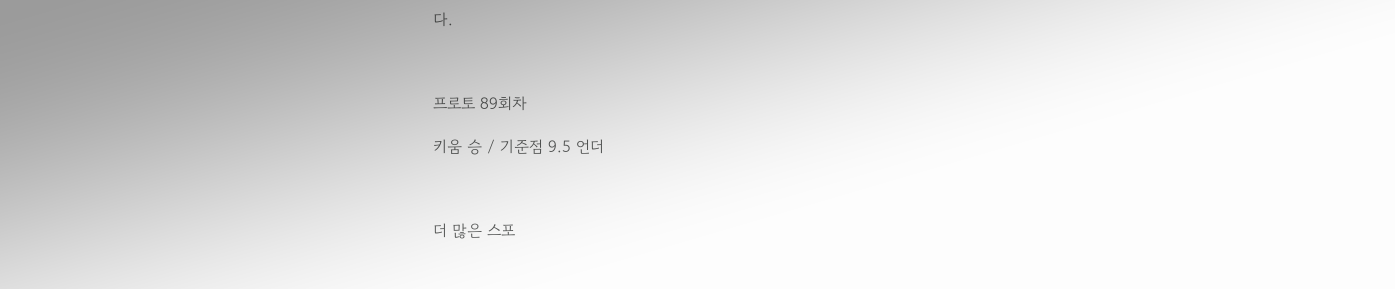다.



프로토 89회차

키움 승 / 기준점 9.5 언더



더 많은 스포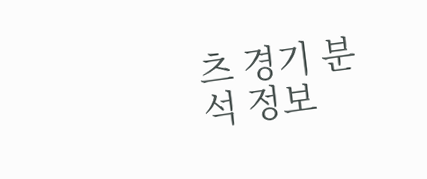츠 경기 분석 정보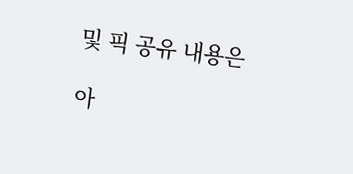및 픽 공유 내용은

아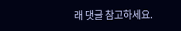래 댓글 참고하세요.